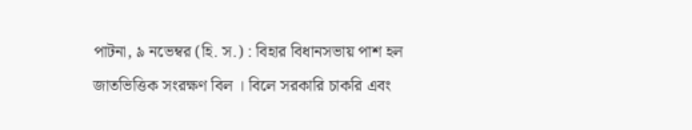পাটনা, ৯ নভেম্বর (হি. স.) : বিহার বিধানসভায় পাশ হল জাতভিত্তিক সংরক্ষণ বিল । বিলে সরকারি চাকরি এবং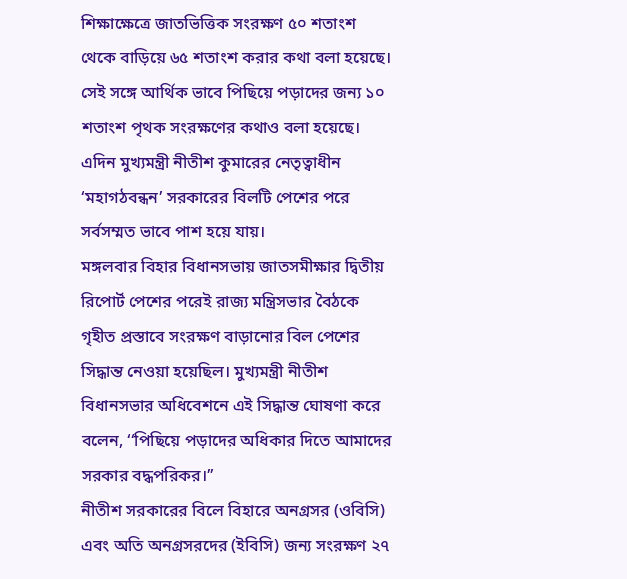শিক্ষাক্ষেত্রে জাতভিত্তিক সংরক্ষণ ৫০ শতাংশ থেকে বাড়িয়ে ৬৫ শতাংশ করার কথা বলা হয়েছে। সেই সঙ্গে আর্থিক ভাবে পিছিয়ে পড়াদের জন্য ১০ শতাংশ পৃথক সংরক্ষণের কথাও বলা হয়েছে। এদিন মুখ্যমন্ত্রী নীতীশ কুমারের নেতৃত্বাধীন ‘মহাগঠবন্ধন’ সরকারের বিলটি পেশের পরে সর্বসম্মত ভাবে পাশ হয়ে যায়।
মঙ্গলবার বিহার বিধানসভায় জাতসমীক্ষার দ্বিতীয় রিপোর্ট পেশের পরেই রাজ্য মন্ত্রিসভার বৈঠকে গৃহীত প্রস্তাবে সংরক্ষণ বাড়ানোর বিল পেশের সিদ্ধান্ত নেওয়া হয়েছিল। মুখ্যমন্ত্রী নীতীশ বিধানসভার অধিবেশনে এই সিদ্ধান্ত ঘোষণা করে বলেন, ‘‘পিছিয়ে পড়াদের অধিকার দিতে আমাদের সরকার বদ্ধপরিকর।’’
নীতীশ সরকারের বিলে বিহারে অনগ্রসর (ওবিসি) এবং অতি অনগ্রসরদের (ইবিসি) জন্য সংরক্ষণ ২৭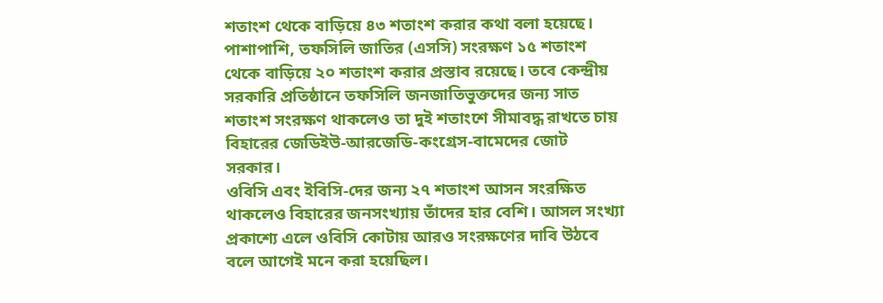শতাংশ থেকে বাড়িয়ে ৪৩ শতাংশ করার কথা বলা হয়েছে। পাশাপাশি, তফসিলি জাতির (এসসি) সংরক্ষণ ১৫ শতাংশ থেকে বাড়িয়ে ২০ শতাংশ করার প্রস্তাব রয়েছে। তবে কেন্দ্রীয় সরকারি প্রতিষ্ঠানে তফসিলি জনজাতিভুক্তদের জন্য সাত শতাংশ সংরক্ষণ থাকলেও তা দুই শতাংশে সীমাবদ্ধ রাখতে চায় বিহারের জেডিইউ-আরজেডি-কংগ্রেস-বামেদের জোট সরকার।
ওবিসি এবং ইবিসি-দের জন্য ২৭ শতাংশ আসন সংরক্ষিত থাকলেও বিহারের জনসংখ্যায় তাঁদের হার বেশি। আসল সংখ্যা প্রকাশ্যে এলে ওবিসি কোটায় আরও সংরক্ষণের দাবি উঠবে বলে আগেই মনে করা হয়েছিল।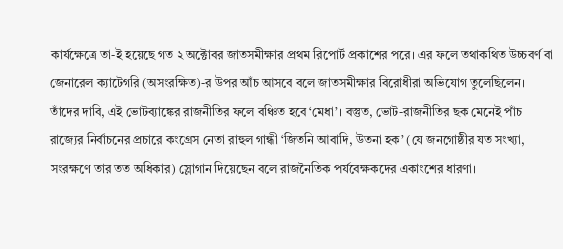কার্যক্ষেত্রে তা-ই হয়েছে গত ২ অক্টোবর জাতসমীক্ষার প্রথম রিপোর্ট প্রকাশের পরে। এর ফলে তথাকথিত উচ্চবর্ণ বা জেনারেল ক্যাটেগরি (অসংরক্ষিত)-র উপর আঁচ আসবে বলে জাতসমীক্ষার বিরোধীরা অভিযোগ তুলেছিলেন। তাঁদের দাবি, এই ভোটব্যাঙ্কের রাজনীতির ফলে বঞ্চিত হবে ‘মেধা’। বস্তুত, ভোট-রাজনীতির ছক মেনেই পাঁচ রাজ্যের নির্বাচনের প্রচারে কংগ্রেস নেতা রাহুল গান্ধী ‘জিতনি আবাদি, উতনা হক’ (যে জনগোষ্ঠীর যত সংখ্যা, সংরক্ষণে তার তত অধিকার) স্লোগান দিয়েছেন বলে রাজনৈতিক পর্যবেক্ষকদের একাংশের ধারণা।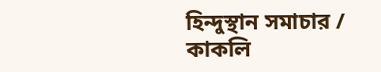হিন্দুস্থান সমাচার / কাকলি